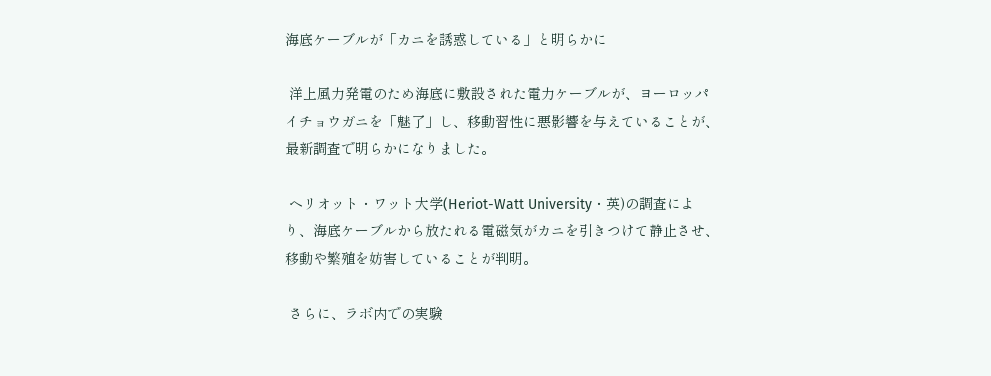海底ケーブルが「カニを誘惑している」と明らかに

 洋上風力発電のため海底に敷設された電力ケーブルが、ヨーロッパイチョウガニを「魅了」し、移動習性に悪影響を与えていることが、最新調査で明らかになりました。

 ヘリオット・ワット大学(Heriot-Watt University・英)の調査により、海底ケーブルから放たれる電磁気がカニを引きつけて静止させ、移動や繁殖を妨害していることが判明。

 さらに、ラボ内での実験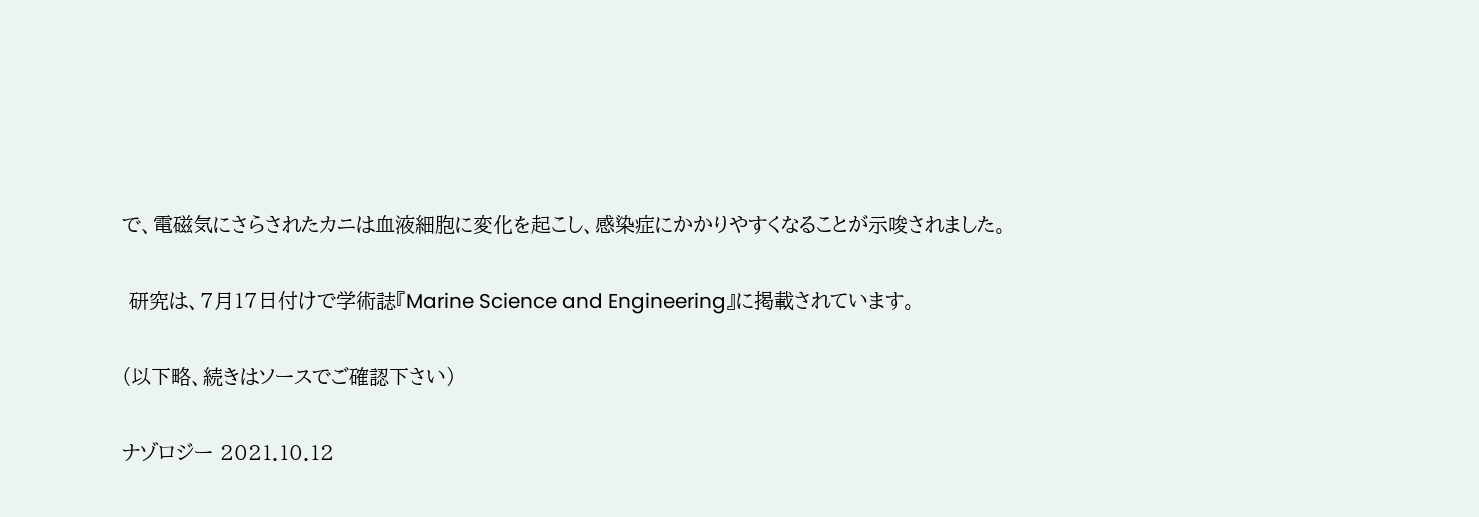で、電磁気にさらされたカニは血液細胞に変化を起こし、感染症にかかりやすくなることが示唆されました。

 研究は、7月17日付けで学術誌『Marine Science and Engineering』に掲載されています。

(以下略、続きはソースでご確認下さい)

ナゾロジー 2021.10.12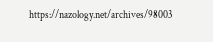https://nazology.net/archives/98003